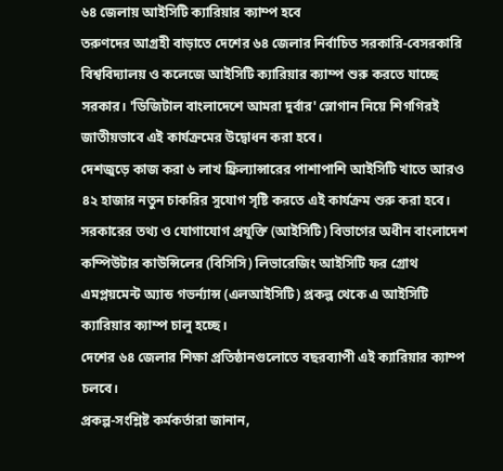৬৪ জেলায় আইসিটি ক্যারিয়ার ক্যাম্প হবে
তরুণদের আগ্রহী বাড়াতে দেশের ৬৪ জেলার নির্বাচিত সরকারি-বেসরকারি বিশ্ববিদ্যালয় ও কলেজে আইসিটি ক্যারিয়ার ক্যাম্প শুরু করতে যাচ্ছে সরকার। 'ডিজিটাল বাংলাদেশে আমরা দুর্বার' স্লোগান নিয়ে শিগগিরই জাতীয়ভাবে এই কার্যক্রমের উদ্বোধন করা হবে।
দেশজুড়ে কাজ করা ৬ লাখ ফ্রিল্যান্সারের পাশাপাশি আইসিটি খাতে আরও ৪২ হাজার নতুন চাকরির সুযোগ সৃষ্টি করতে এই কার্যক্রম শুরু করা হবে। সরকারের তথ্য ও যোগাযোগ প্রযুক্তি (আইসিটি) বিভাগের অধীন বাংলাদেশ কম্পিউটার কাউন্সিলের (বিসিসি) লিভারেজিং আইসিটি ফর গ্রোথ এমপ্লয়মেন্ট অ্যান্ড গভর্ন্যান্স (এলআইসিটি) প্রকল্প থেকে এ আইসিটি ক্যারিয়ার ক্যাম্প চালু হচ্ছে।
দেশের ৬৪ জেলার শিক্ষা প্রতিষ্ঠানগুলোতে বছরব্যাপী এই ক্যারিয়ার ক্যাম্প চলবে।
প্রকল্প-সংশ্লিষ্ট কর্মকর্তারা জানান,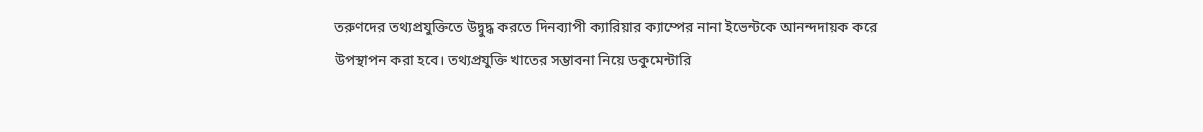তরুণদের তথ্যপ্রযুক্তিতে উদ্বুদ্ধ করতে দিনব্যাপী ক্যারিয়ার ক্যাম্পের নানা ইভেন্টকে আনন্দদায়ক করে উপস্থাপন করা হবে। তথ্যপ্রযুক্তি খাতের সম্ভাবনা নিয়ে ডকুমেন্টারি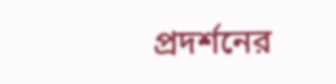প্রদর্শনের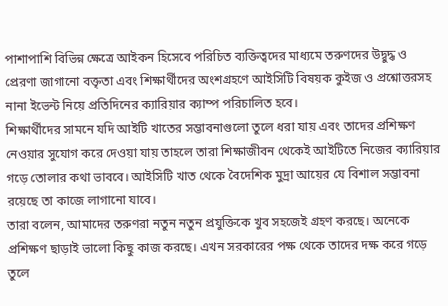পাশাপাশি বিভিন্ন ক্ষেত্রে আইকন হিসেবে পরিচিত ব্যক্তিত্বদের মাধ্যমে তরুণদের উদ্বুদ্ধ ও প্রেরণা জাগানো বক্তৃতা এবং শিক্ষার্থীদের অংশগ্রহণে আইসিটি বিষয়ক কুইজ ও প্রশ্নোত্তরসহ নানা ইভেন্ট নিয়ে প্রতিদিনের ক্যারিয়ার ক্যাম্প পরিচালিত হবে।
শিক্ষার্থীদের সামনে যদি আইটি খাতের সম্ভাবনাগুলো তুলে ধরা যায় এবং তাদের প্রশিক্ষণ নেওয়ার সুযোগ করে দেওয়া যায় তাহলে তারা শিক্ষাজীবন থেকেই আইটিতে নিজের ক্যারিয়ার গড়ে তোলার কথা ভাববে। আইসিটি খাত থেকে বৈদেশিক মুদ্রা আয়ের যে বিশাল সম্ভাবনা রয়েছে তা কাজে লাগানো যাবে।
তারা বলেন, আমাদের তরুণরা নতুন নতুন প্রযুক্তিকে খুব সহজেই গ্রহণ করছে। অনেকে প্রশিক্ষণ ছাড়াই ভালো কিছু কাজ করছে। এখন সরকারের পক্ষ থেকে তাদের দক্ষ করে গড়ে তুলে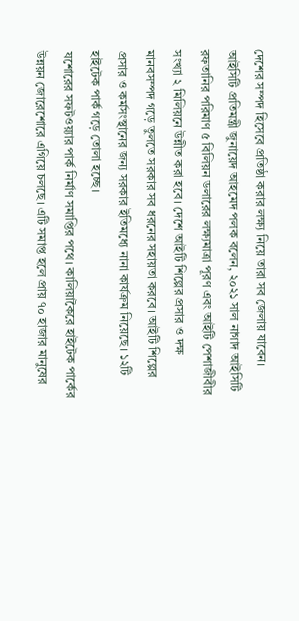দেশের সম্পদ হিসেবে প্রতিষ্ঠা করার লক্ষ্য নিয়ে তারা সব জেলায় যাবেন।
আইসিটি প্রতিমন্ত্রী জুনায়েদ আহমেদ পলক বলেন, ২০২১ সাল নাগাদ আইসিটি রফতানির পরিমাণ ৫ বিলিয়ন ডলারের লক্ষ্যমাত্রা পূরণ এবং আইটি পেশাজীবীর সংখ্যা ২ মিলিয়নে উন্নীত করা হবে। দেশে আইটি শিল্পের প্রসার ও দক্ষ মানবসম্পদ গড়ে তুলতে সরকার সব ধরনের সহায়তা করবে। আইটি শিল্পের প্রসার ও কর্মসংস্থানের জন্য সরকার ইতিমধ্যে নানা কার্যক্রম নিয়েছে। ১২টি হাইটেক পার্ক গড়ে তোলা হচ্ছে।
যশোরের সফটওয়্যার পার্ক নির্মাণ সমাপ্তির পথে। কালিয়াকৈরে হাইটেক পার্কের উন্নয়ন জোরেশোরে এগিয়ে চলছে। এটি সমাপ্ত হলে প্রায় ৭০ হাজার মানুষের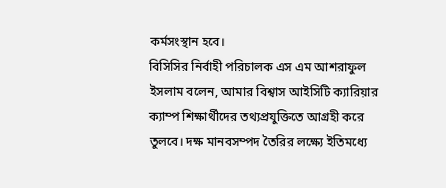কর্মসংস্থান হবে।
বিসিসির নির্বাহী পরিচালক এস এম আশরাফুল ইসলাম বলেন, আমার বিশ্বাস আইসিটি ক্যারিয়ার ক্যাম্প শিক্ষার্থীদের তথ্যপ্রযুক্তিতে আগ্রহী করে তুলবে। দক্ষ মানবসম্পদ তৈরির লক্ষ্যে ইতিমধ্যে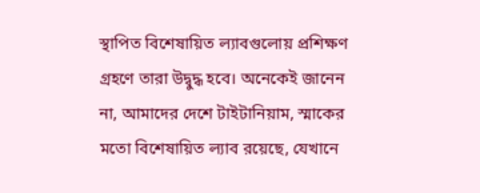স্থাপিত বিশেষায়িত ল্যাবগুলোয় প্রশিক্ষণ গ্রহণে তারা উদ্বুদ্ধ হবে। অনেকেই জানেন না, আমাদের দেশে টাইটানিয়াম, স্মাকের মতো বিশেষায়িত ল্যাব রয়েছে, যেখানে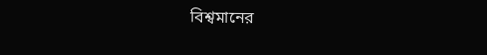বিশ্বমানের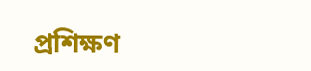প্রশিক্ষণ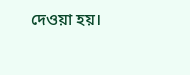দেওয়া হয়।